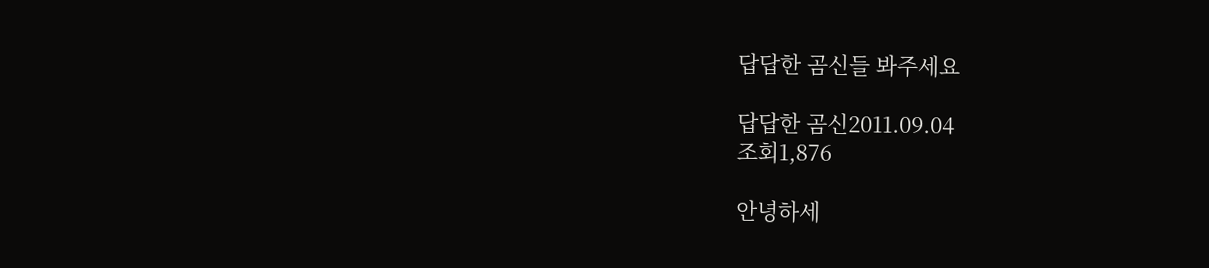답답한 곰신들 봐주세요

답답한 곰신2011.09.04
조회1,876

안녕하세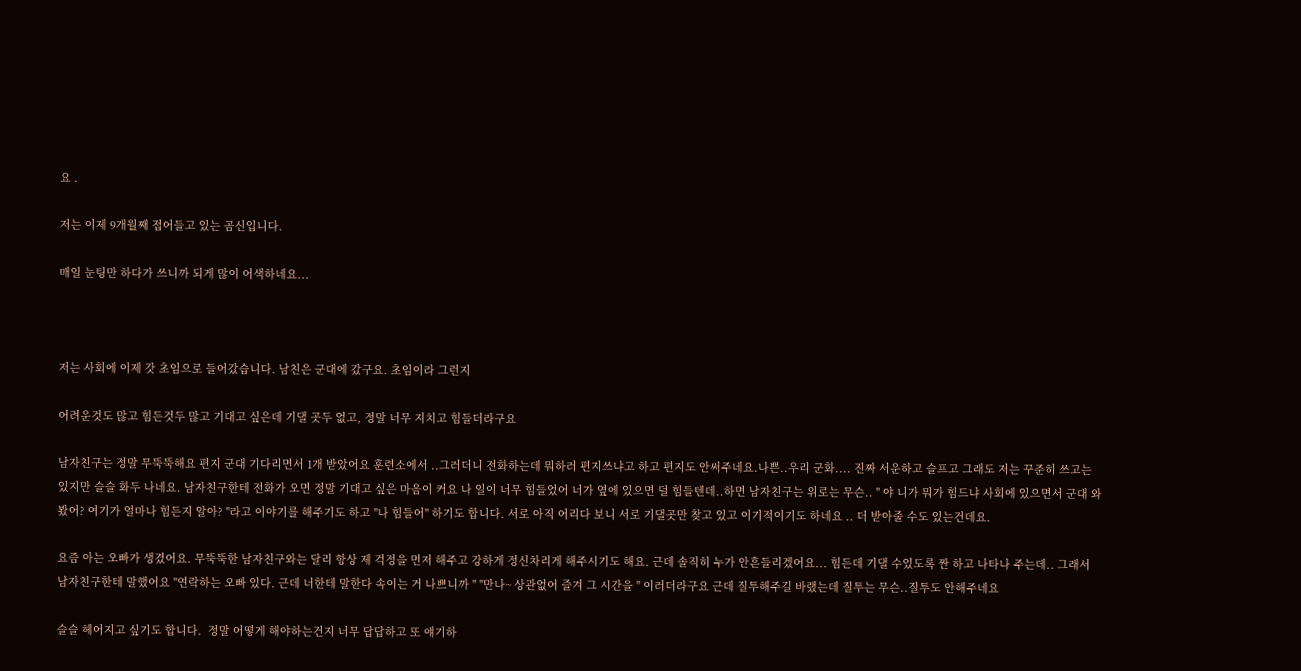요 .

저는 이제 9개월째 접어들고 있는 곰신입니다.

매일 눈팅만 하다가 쓰니까 되게 많이 어색하네요...



저는 사회에 이제 갓 초임으로 들어갔습니다. 남친은 군대에 갔구요. 초임이라 그런지

어려운것도 많고 힘든것두 많고 기대고 싶은데 기댈 곳두 없고, 정말 너무 지치고 힘들더라구요

남자친구는 정말 무뚝뚝해요 편지 군대 기다리면서 1개 받았어요 훈련소에서 ..그러더니 전화하는데 뭐하러 편지쓰냐고 하고 편지도 안써주네요.나쁜..우리 군화.... 진짜 서운하고 슬프고 그래도 저는 꾸준히 쓰고는 있지만 슬슬 화두 나네요. 남자친구한테 전화가 오면 정말 기대고 싶은 마음이 커요 나 일이 너무 힘들었어 너가 옆에 있으면 덜 힘들텐데..하면 남자친구는 위로는 무슨.. " 야 니가 뭐가 힘드냐 사회에 있으면서 군대 와봤어? 여기가 얼마나 힘든지 알아? "라고 이야기를 해주기도 하고 "나 힘들어" 하기도 합니다. 서로 아직 어리다 보니 서로 기댈곳만 찾고 있고 이기적이기도 하네요 .. 더 받아줄 수도 있는건데요.

요즘 아는 오빠가 생겼어요. 무뚝뚝한 남자친구와는 달리 항상 제 걱정을 먼저 해주고 강하게 정신차리게 해주시기도 해요. 근데 솔직히 누가 안흔들리겠어요... 힘든데 기댈 수있도록 짠 하고 나타나 주는데.. 그래서 남자친구한테 말했어요 "연락하는 오빠 있다. 근데 너한테 말한다 속이는 거 나쁘니까 " "만나~ 상관없어 즐겨 그 시간을 " 이러더라구요 근데 질투해주길 바랬는데 질투는 무슨..질투도 안해주네요

슬슬 헤어지고 싶기도 합니다.  정말 어떻게 해야하는건지 너무 답답하고 또 얘기하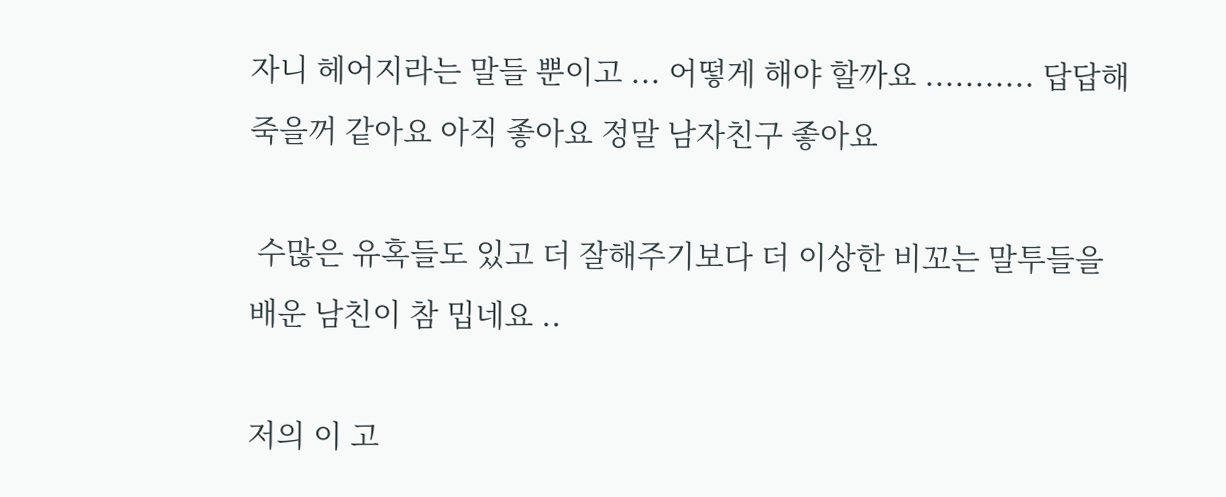자니 헤어지라는 말들 뿐이고 ... 어떻게 해야 할까요 ........... 답답해 죽을꺼 같아요 아직 좋아요 정말 남자친구 좋아요

 수많은 유혹들도 있고 더 잘해주기보다 더 이상한 비꼬는 말투들을 배운 남친이 참 밉네요 ..

저의 이 고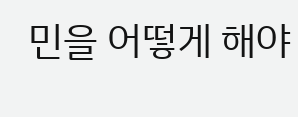민을 어떻게 해야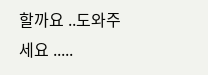할까요 ..도와주세요 .....